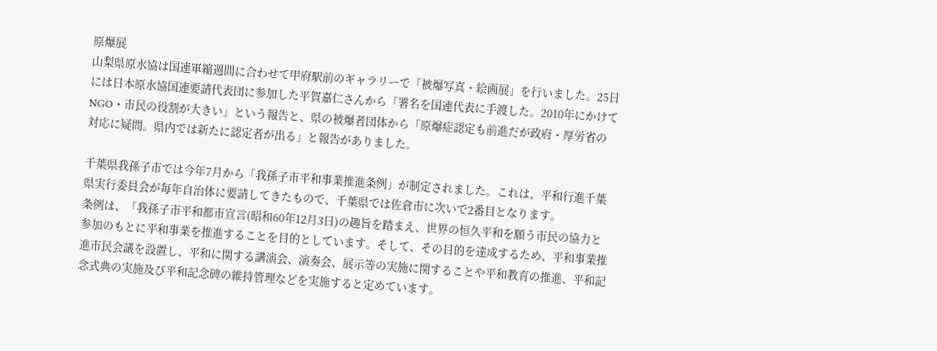原爆展
山梨県原水協は国連軍縮週間に合わせて甲府駅前のギャラリーで「被爆写真・絵画展」を行いました。25日には日本原水協国連要請代表団に参加した平賀嘉仁さんから「署名を国連代表に手渡した。2010年にかけてNGO・市民の役割が大きい」という報告と、県の被爆者団体から「原爆症認定も前進だが政府・厚労省の対応に疑問。県内では新たに認定者が出る」と報告がありました。

千葉県我孫子市では今年7月から「我孫子市平和事業推進条例」が制定されました。これは、平和行進千葉県実行委員会が毎年自治体に要請してきたもので、千葉県では佐倉市に次いで2番目となります。
条例は、「我孫子市平和都市宣言(昭和60年12月3日)の趣旨を踏まえ、世界の恒久平和を願う市民の協力と参加のもとに平和事業を推進することを目的としています。そして、その目的を達成するため、平和事業推進市民会議を設置し、平和に関する講演会、演奏会、展示等の実施に関することや平和教育の推進、平和記念式典の実施及び平和記念碑の維持管理などを実施すると定めています。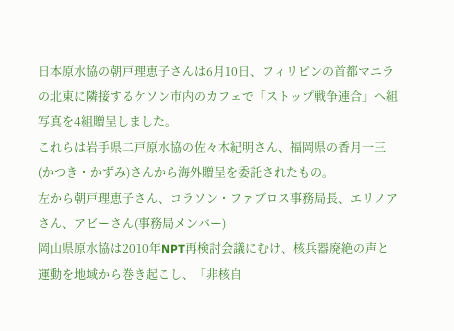日本原水協の朝戸理恵子さんは6月10日、フィリピンの首都マニラの北東に隣接するケソン市内のカフェで「ストップ戦争連合」へ組写真を4組贈呈しました。
これらは岩手県二戸原水協の佐々木紀明さん、福岡県の香月一三(かつき・かずみ)さんから海外贈呈を委託されたもの。
左から朝戸理恵子さん、コラソン・ファブロス事務局長、エリノアさん、アビーさん(事務局メンバー)
岡山県原水協は2010年NPT再検討会議にむけ、核兵器廃絶の声と運動を地域から巻き起こし、「非核自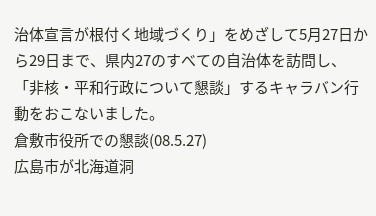治体宣言が根付く地域づくり」をめざして5月27日から29日まで、県内27のすべての自治体を訪問し、「非核・平和行政について懇談」するキャラバン行動をおこないました。
倉敷市役所での懇談(08.5.27)
広島市が北海道洞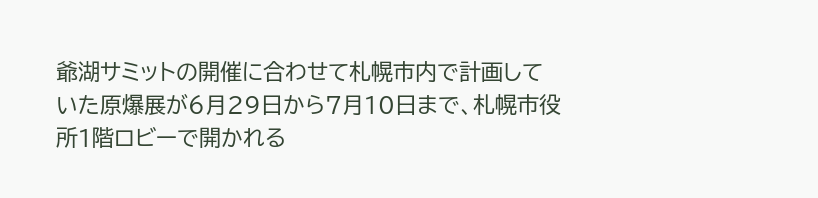爺湖サミットの開催に合わせて札幌市内で計画していた原爆展が6月29日から7月10日まで、札幌市役所1階ロビーで開かれる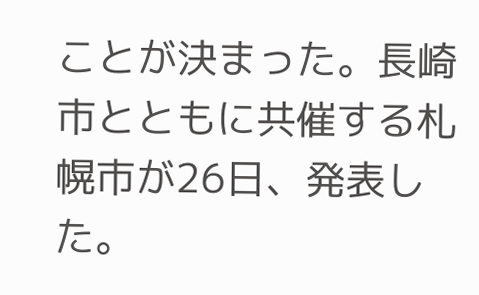ことが決まった。長崎市とともに共催する札幌市が26日、発表した。